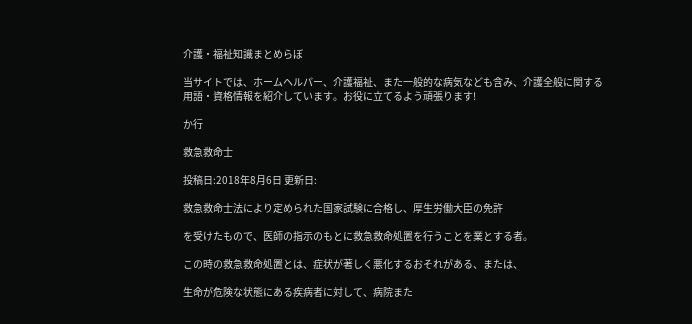介護・福祉知識まとめらぼ

当サイトでは、ホームヘルパー、介護福祉、また一般的な病気なども含み、介護全般に関する用語・資格情報を紹介しています。お役に立てるよう頑張ります!

か行

救急救命士

投稿日:2018年8月6日 更新日:

救急救命士法により定められた国家試験に合格し、厚生労働大臣の免許

を受けたもので、医師の指示のもとに救急救命処置を行うことを業とする者。

この時の救急救命処置とは、症状が著しく悪化するおそれがある、または、

生命が危険な状態にある疾病者に対して、病院また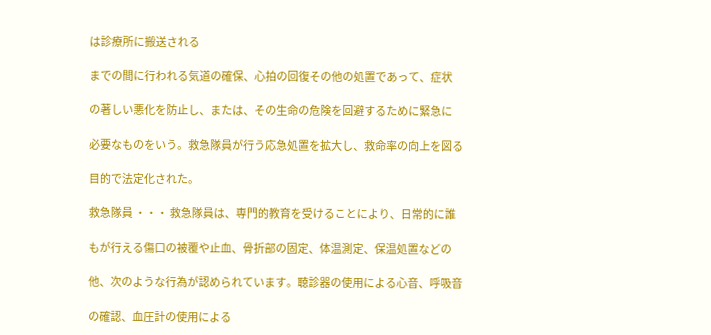は診療所に搬送される

までの間に行われる気道の確保、心拍の回復その他の処置であって、症状

の著しい悪化を防止し、または、その生命の危険を回避するために緊急に

必要なものをいう。救急隊員が行う応急処置を拡大し、救命率の向上を図る

目的で法定化された。

救急隊員 ・・・ 救急隊員は、専門的教育を受けることにより、日常的に誰

もが行える傷口の被覆や止血、骨折部の固定、体温測定、保温処置などの

他、次のような行為が認められています。聴診器の使用による心音、呼吸音

の確認、血圧計の使用による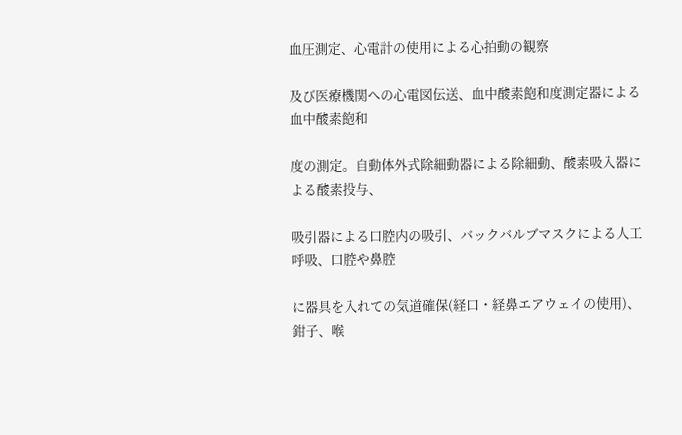血圧測定、心電計の使用による心拍動の観察

及び医療機関への心電図伝送、血中酸素飽和度測定器による血中酸素飽和

度の測定。自動体外式除細動器による除細動、酸素吸入器による酸素投与、

吸引器による口腔内の吸引、バックバルブマスクによる人工呼吸、口腔や鼻腔

に器具を入れての気道確保(経口・経鼻エアウェイの使用)、鉗子、喉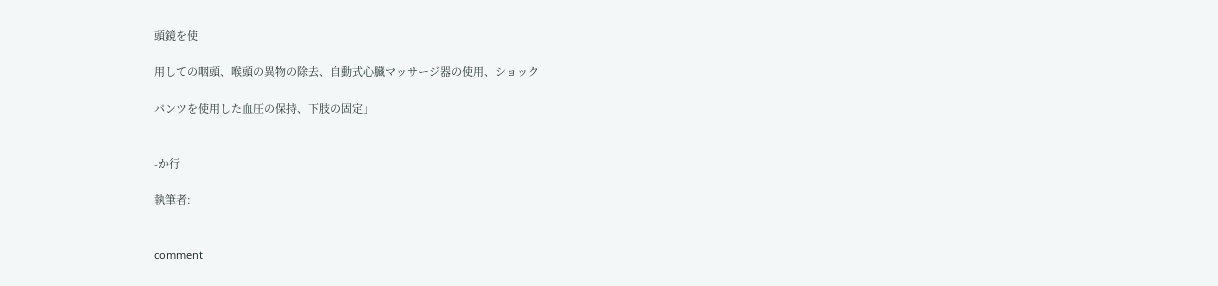頭鏡を使

用しての咽頭、喉頭の異物の除去、自動式心臓マッサージ器の使用、ショック

パンツを使用した血圧の保持、下肢の固定」


-か行

執筆者:


comment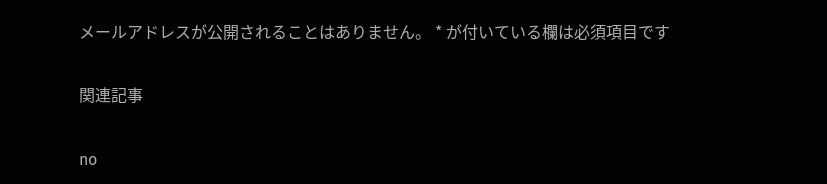メールアドレスが公開されることはありません。 * が付いている欄は必須項目です

関連記事

no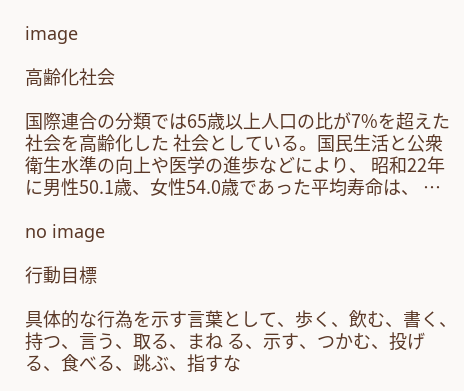image

高齢化社会

国際連合の分類では65歳以上人口の比が7%を超えた社会を高齢化した 社会としている。国民生活と公衆衛生水準の向上や医学の進歩などにより、 昭和22年に男性50.1歳、女性54.0歳であった平均寿命は、 …

no image

行動目標

具体的な行為を示す言葉として、歩く、飲む、書く、持つ、言う、取る、まね る、示す、つかむ、投げる、食べる、跳ぶ、指すな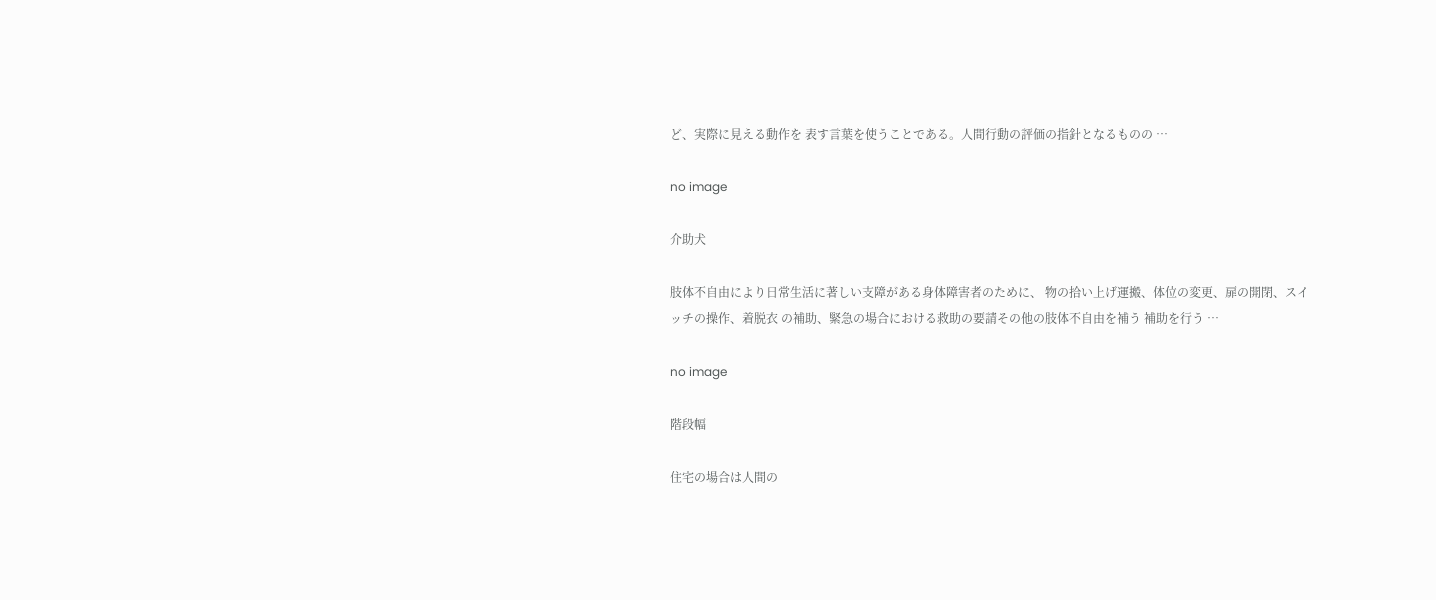ど、実際に見える動作を 表す言葉を使うことである。人間行動の評価の指針となるものの …

no image

介助犬

肢体不自由により日常生活に著しい支障がある身体障害者のために、 物の拾い上げ運搬、体位の変更、扉の開閉、スイッチの操作、着脱衣 の補助、緊急の場合における救助の要請その他の肢体不自由を補う 補助を行う …

no image

階段幅

住宅の場合は人間の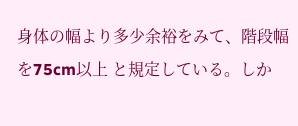身体の幅より多少余裕をみて、階段幅を75cm以上 と規定している。しか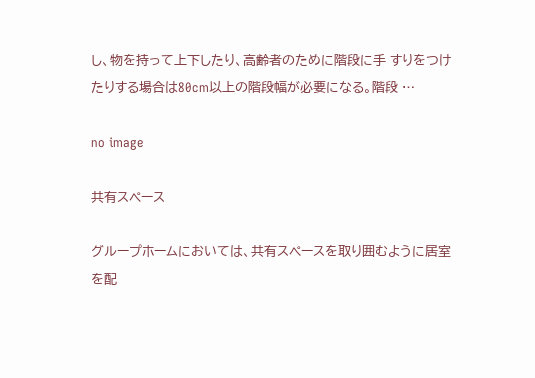し、物を持って上下したり、高齢者のために階段に手 すりをつけたりする場合は80cm以上の階段幅が必要になる。階段 …

no image

共有スペース

グループホームにおいては、共有スペースを取り囲むように居室を配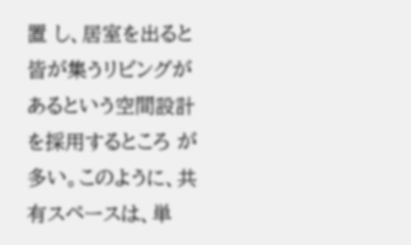置 し、居室を出ると皆が集うリビングがあるという空間設計を採用するところ が多い。このように、共有スペースは、単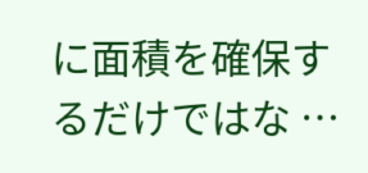に面積を確保するだけではな …